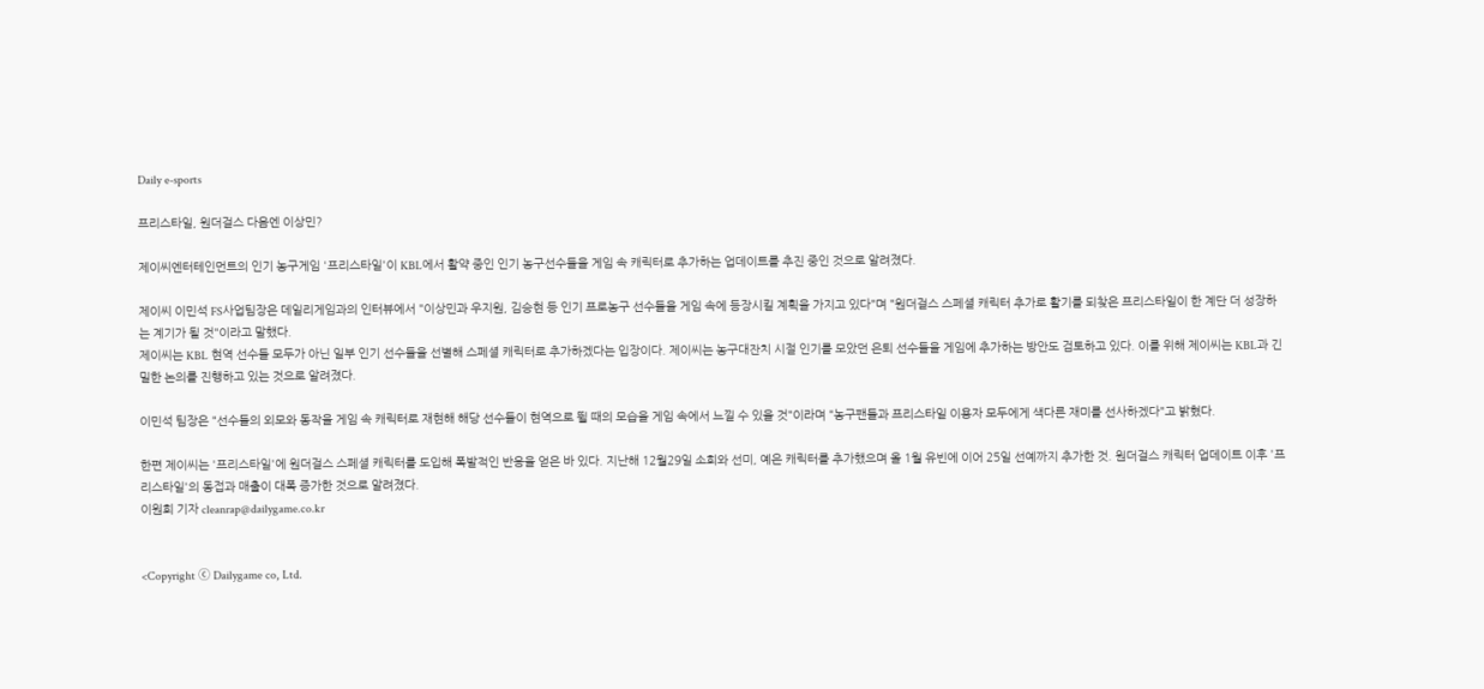Daily e-sports

프리스타일, 원더걸스 다음엔 이상민?

제이씨엔터테인먼트의 인기 농구게임 '프리스타일'이 KBL에서 활약 중인 인기 농구선수들을 게임 속 캐릭터로 추가하는 업데이트를 추진 중인 것으로 알려졌다.

제이씨 이민석 FS사업팀장은 데일리게임과의 인터뷰에서 "이상민과 우지원, 김승현 등 인기 프로농구 선수들을 게임 속에 등장시킬 계획을 가지고 있다"며 "원더걸스 스페셜 캐릭터 추가로 활기를 되찾은 프리스타일이 한 계단 더 성장하는 계기가 될 것"이라고 말했다.
제이씨는 KBL 현역 선수들 모두가 아닌 일부 인기 선수들을 선별해 스페셜 캐릭터로 추가하겠다는 입장이다. 제이씨는 농구대잔치 시절 인기를 모았던 은퇴 선수들을 게임에 추가하는 방안도 검토하고 있다. 이를 위해 제이씨는 KBL과 긴밀한 논의를 진행하고 있는 것으로 알려졌다.

이민석 팀장은 "선수들의 외모와 동작을 게임 속 캐릭터로 재현해 해당 선수들이 현역으로 뛸 때의 모습을 게임 속에서 느낄 수 있을 것"이라며 "농구팬들과 프리스타일 이용자 모두에게 색다른 재미를 선사하겠다"고 밝혔다.

한편 제이씨는 '프리스타일'에 원더걸스 스페셜 캐릭터를 도입해 폭발적인 반응을 얻은 바 있다. 지난해 12월29일 소희와 선미, 예은 캐릭터를 추가했으며 올 1월 유빈에 이어 25일 선예까지 추가한 것. 원더걸스 캐릭터 업데이트 이후 '프리스타일'의 동접과 매출이 대폭 증가한 것으로 알려졌다.
이원희 기자 cleanrap@dailygame.co.kr


<Copyright ⓒ Dailygame co, Ltd.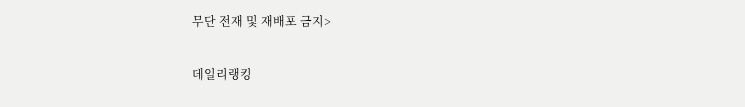무단 전재 및 재배포 금지>

데일리랭킹